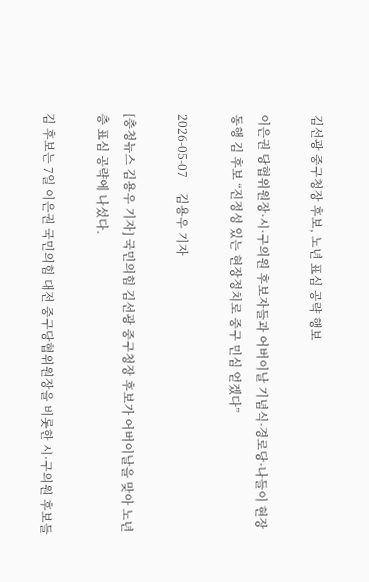김선광 중구청장 후보, 노년 표심 공략 행보

이은권 당협위원장·시·구의원 후보자들과 어버이날 기념식·경로당·나들이 현장 동행 김 후보 “진정성 있는 현장정치로 중구 민심 얻겠다”

2026-05-07     김용우 기자

[충청뉴스 김용우 기자] 국민의힘 김선광 중구청장 후보가 어버이날을 맞아 노년층 표심 공략에 나섰다.

김 후보는 7일 이은권 국민의힘 대전 중구당협위원장을 비롯한 시·구의원 후보들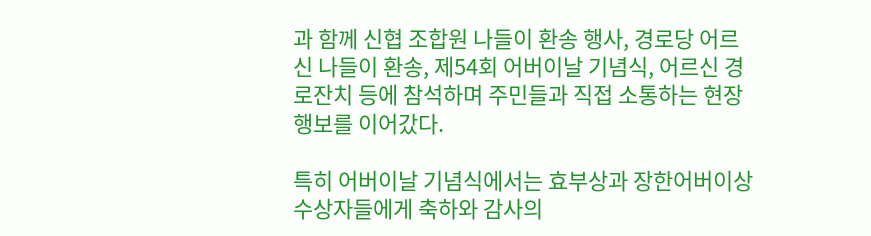과 함께 신협 조합원 나들이 환송 행사, 경로당 어르신 나들이 환송, 제54회 어버이날 기념식, 어르신 경로잔치 등에 참석하며 주민들과 직접 소통하는 현장 행보를 이어갔다.

특히 어버이날 기념식에서는 효부상과 장한어버이상 수상자들에게 축하와 감사의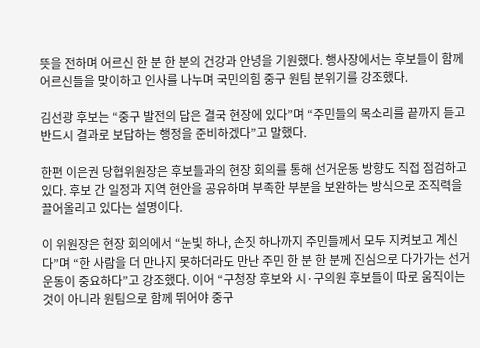뜻을 전하며 어르신 한 분 한 분의 건강과 안녕을 기원했다. 행사장에서는 후보들이 함께 어르신들을 맞이하고 인사를 나누며 국민의힘 중구 원팀 분위기를 강조했다.

김선광 후보는 “중구 발전의 답은 결국 현장에 있다”며 “주민들의 목소리를 끝까지 듣고 반드시 결과로 보답하는 행정을 준비하겠다”고 말했다.

한편 이은권 당협위원장은 후보들과의 현장 회의를 통해 선거운동 방향도 직접 점검하고 있다. 후보 간 일정과 지역 현안을 공유하며 부족한 부분을 보완하는 방식으로 조직력을 끌어올리고 있다는 설명이다.

이 위원장은 현장 회의에서 “눈빛 하나, 손짓 하나까지 주민들께서 모두 지켜보고 계신다”며 “한 사람을 더 만나지 못하더라도 만난 주민 한 분 한 분께 진심으로 다가가는 선거운동이 중요하다”고 강조했다. 이어 “구청장 후보와 시·구의원 후보들이 따로 움직이는 것이 아니라 원팀으로 함께 뛰어야 중구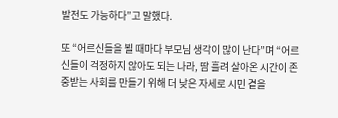발전도 가능하다”고 말했다.

또 “어르신들을 뵐 때마다 부모님 생각이 많이 난다”며 “어르신들이 걱정하지 않아도 되는 나라, 땀 흘려 살아온 시간이 존중받는 사회를 만들기 위해 더 낮은 자세로 시민 곁을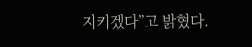지키겠다”고 밝혔다.